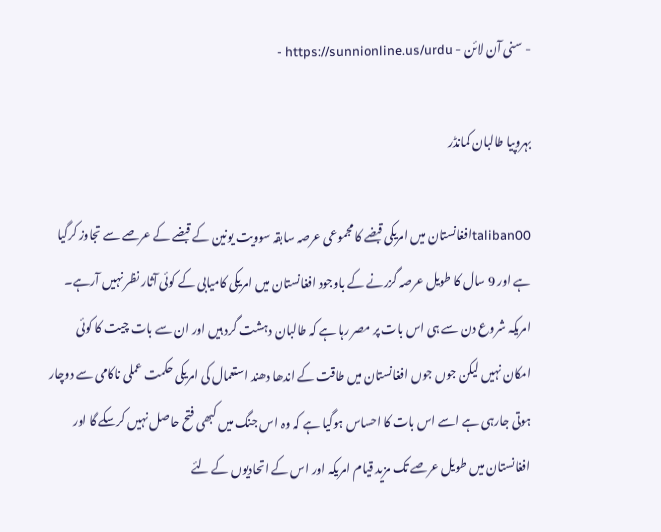- سنی آن لائن - https://sunnionline.us/urdu -

بہروپیا طالبان کمانڈر

taliban00افغانستان میں امریکی قبضے کا مجموعی عرصہ سابقہ سوویت یونین کے قبضے کے عرصے سے تجاوز کرگیا ہے اور 9 سال کا طویل عرصہ گزرنے کے باوجود افغانستان میں امریکی کامیابی کے کوئی آثار نظر نہیں آرہے۔ امریکہ شروع دن سے ہی اس بات پر مصر رہا ہے کہ طالبان دہشت گرد ہیں اور ان سے بات چیت کا کوئی امکان نہیں لیکن جوں جوں افغانستان میں طاقت کے اندھا دھند استعمال کی امریکی حکمت عملی ناکامی سے دوچار ہوتی جارہی ہے اسے اس بات کا احساس ہوگیا ہے کہ وہ اس جنگ میں کبھی فتح حاصل نہیں کرسکے گا اور افغانستان میں طویل عرصے تک مزید قیام امریکہ اور اس کے اتحادیوں کے لئے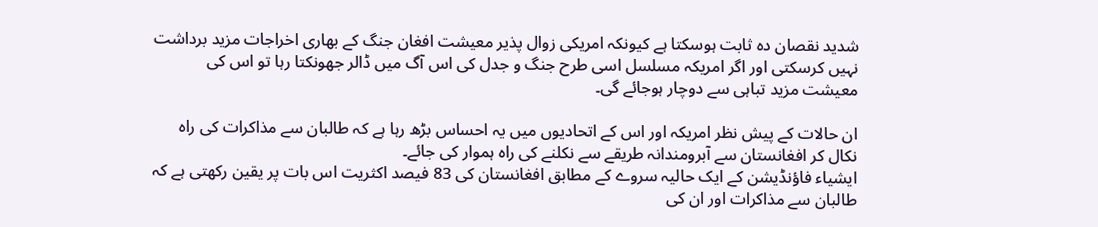شدید نقصان دہ ثابت ہوسکتا ہے کیونکہ امریکی زوال پذیر معیشت افغان جنگ کے بھاری اخراجات مزید برداشت نہیں کرسکتی اور اگر امریکہ مسلسل اسی طرح جنگ و جدل کی اس آگ میں ڈالر جھونکتا رہا تو اس کی معیشت مزید تباہی سے دوچار ہوجائے گی۔

ان حالات کے پیش نظر امریکہ اور اس کے اتحادیوں میں یہ احساس بڑھ رہا ہے کہ طالبان سے مذاکرات کی راہ نکال کر افغانستان سے آبرومندانہ طریقے سے نکلنے کی راہ ہموار کی جائے۔
ایشیاء فاؤنڈیشن کے ایک حالیہ سروے کے مطابق افغانستان کی 83 فیصد اکثریت اس بات پر یقین رکھتی ہے کہ طالبان سے مذاکرات اور ان کی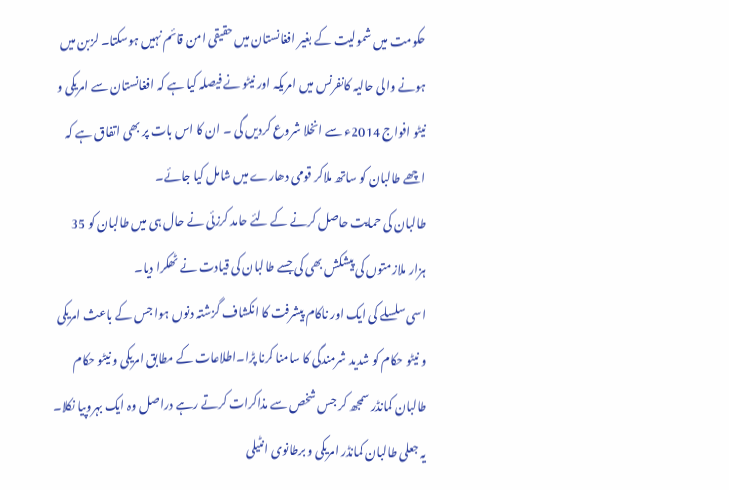حکومت میں شمولیت کے بغیر افغانستان میں حقیقی امن قائم نہیں ہوسکتا۔ لزبن میں ہونے والی حالیہ کانفرنس میں امریکہ اور نیٹو نے فیصلہ کیا ہے کہ افغانستان سے امریکی و نیٹو افواج 2014ء سے انخلا شروع کردیں گی ۔ ان کا اس بات پر بھی اتفاق ہے کہ اچھے طالبان کو ساتھ ملاکر قومی دھارے میں شامل کیا جائے۔
طالبان کی حمایت حاصل کرنے کے لئے حامد کرزئی نے حال ہی میں طالبان کو 35 ہزار ملازمتوں کی پیشکش بھی کی جسے طالبان کی قیادت نے ٹھکرا دیا۔
اسی سلسلے کی ایک اور ناکام پیشرفت کا انکشاف گزشتہ دنوں ہوا جس کے باعث امریکی و نیٹو حکام کو شدید شرمندگی کا سامنا کرنا پڑا۔اطلاعات کے مطابق امریکی و نیٹو حکام طالبان کمانڈر سمجھ کر جس شخص سے مذاکرات کرتے رہے دراصل وہ ایک بہروپیا نکلا۔ یہ جعلی طالبان کمانڈر امریکی و برطانوی انٹیلی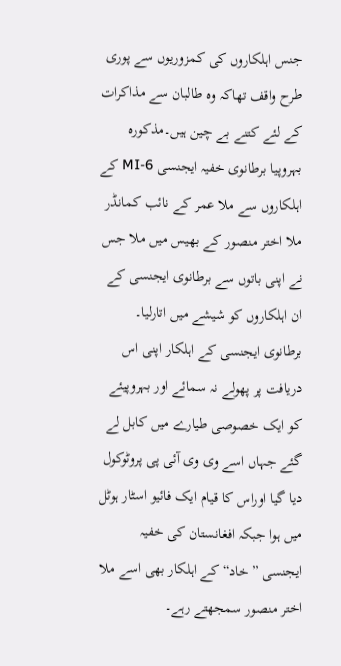جنس اہلکاروں کی کمزوریوں سے پوری طرح واقف تھاکہ وہ طالبان سے مذاکرات کے لئے کتنے بے چین ہیں۔مذکورہ بہروپیا برطانوی خفیہ ایجنسی MI-6 کے اہلکاروں سے ملا عمر کے نائب کمانڈر ملا اختر منصور کے بھیس میں ملا جس نے اپنی باتوں سے برطانوی ایجنسی کے ان اہلکاروں کو شیشے میں اتارلیا۔
برطانوی ایجنسی کے اہلکار اپنی اس دریافت پر پھولے نہ سمائے اور بہروپیئے کو ایک خصوصی طیارے میں کابل لے گئے جہاں اسے وی وی آئی پی پروٹوکول دیا گیا اوراس کا قیام ایک فائیو اسٹار ہوٹل میں ہوا جبکہ افغانستان کی خفیہ ایجنسی ”خاد“ کے اہلکار بھی اسے ملا اختر منصور سمجھتے رہے۔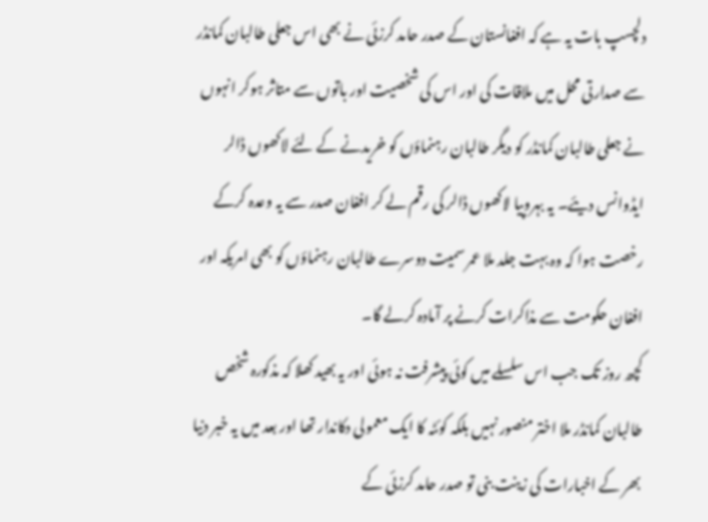دلچسپ بات یہ ہے کہ افغانستان کے صدر حامد کرزئی نے بھی اس جعلی طالبان کمانڈر سے صدارتی محل میں ملاقات کی اور اس کی شخصیت اور باتوں سے متاثر ہوکر انہوں نے جعلی طالبان کمانڈر کو دیگر طالبان رہنماؤں کو خریدنے کے لئے لاکھوں ڈالر ایڈوانس دیئے۔ یہ بہروپیا لاکھوں ڈالر کی رقم لے کر افغان صدر سے یہ وعدہ کرکے رخصت ہوا کہ وہ بہت جلد ملا عمر سمیت دوسرے طالبان رہنماؤں کو بھی امریکہ اور افغان حکومت سے مذاکرات کرنے پر آمادہ کرلے گا۔
کچھ روز تک جب اس سلسلے میں کوئی پیشرفت نہ ہوئی اور یہ بھید کھلا کہ مذکورہ شخص طالبان کمانڈر ملا اختر منصور نہیں بلکہ کوئٹہ کا ایک معمولی دکاندار تھا اور بعد میں یہ خبر دنیا بھر کے اخبارات کی زینت بنی تو صدر حامد کرزئی کے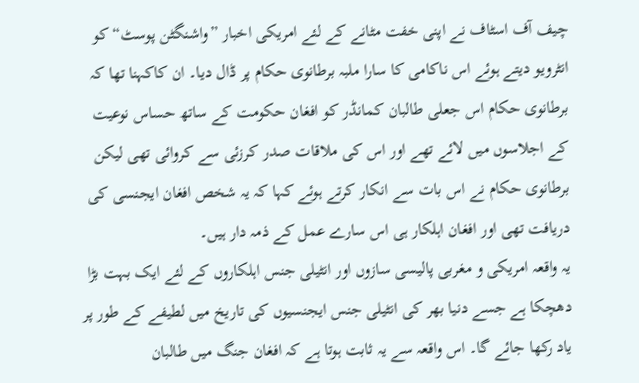چیف آف اسٹاف نے اپنی خفت مٹانے کے لئے امریکی اخبار ”واشنگٹن پوسٹ“ کو انٹرویو دیتے ہوئے اس ناکامی کا سارا ملبہ برطانوی حکام پر ڈال دیا۔ ان کاکہنا تھا کہ برطانوی حکام اس جعلی طالبان کمانڈر کو افغان حکومت کے ساتھ حساس نوعیت کے اجلاسوں میں لائے تھے اور اس کی ملاقات صدر کرزئی سے کروائی تھی لیکن برطانوی حکام نے اس بات سے انکار کرتے ہوئے کہا کہ یہ شخص افغان ایجنسی کی دریافت تھی اور افغان اہلکار ہی اس سارے عمل کے ذمہ دار ہیں۔
یہ واقعہ امریکی و مغربی پالیسی سازوں اور انٹیلی جنس اہلکاروں کے لئے ایک بہت بڑا دھچکا ہے جسے دنیا بھر کی انٹیلی جنس ایجنسیوں کی تاریخ میں لطیفے کے طور پر یاد رکھا جائے گا۔ اس واقعہ سے یہ ثابت ہوتا ہے کہ افغان جنگ میں طالبان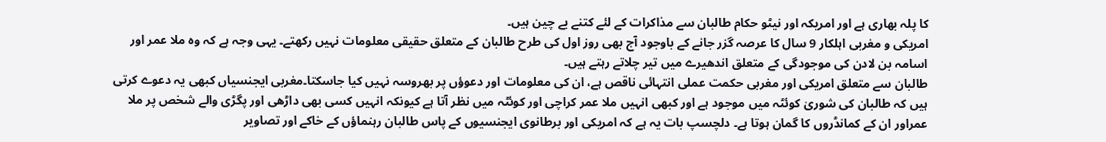کا پلہ بھاری ہے اور امریکہ اور نیٹو حکام طالبان سے مذاکرات کے لئے کتنے بے چین ہیں۔
امریکی و مغربی اہلکار 9 سال کا عرصہ گزر جانے کے باوجود آج بھی روز اول کی طرح طالبان کے متعلق حقیقی معلومات نہیں رکھتے۔ یہی وجہ ہے کہ وہ ملا عمر اور اسامہ بن لادن کی موجودگی کے متعلق اندھیرے میں تیر چلاتے رہتے ہیں۔
طالبان سے متعلق امریکی اور مغربی حکمت عملی انتہائی ناقص ہے، ان کی معلومات اور دعوؤں پر بھروسہ نہیں کیا جاسکتا۔مغربی ایجنسیاں کبھی یہ دعوے کرتی ہیں کہ طالبان کی شوریٰ کوئٹہ میں موجود ہے اور کبھی انہیں ملا عمر کراچی اور کوئٹہ میں نظر آتا ہے کیونکہ انہیں کسی بھی داڑھی اور پگڑی والے شخص پر ملا عمراور ان کے کمانڈروں کا گمان ہوتا ہے۔ دلچسپ بات یہ ہے کہ امریکی اور برطانوی ایجنسیوں کے پاس طالبان رہنماؤں کے خاکے اور تصاویر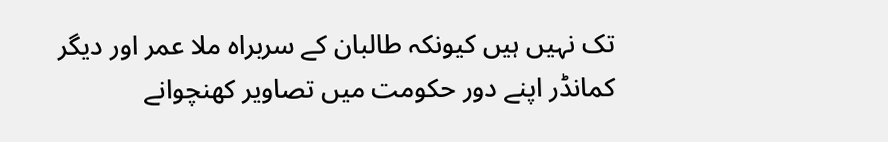تک نہیں ہیں کیونکہ طالبان کے سربراہ ملا عمر اور دیگر کمانڈر اپنے دور حکومت میں تصاویر کھنچوانے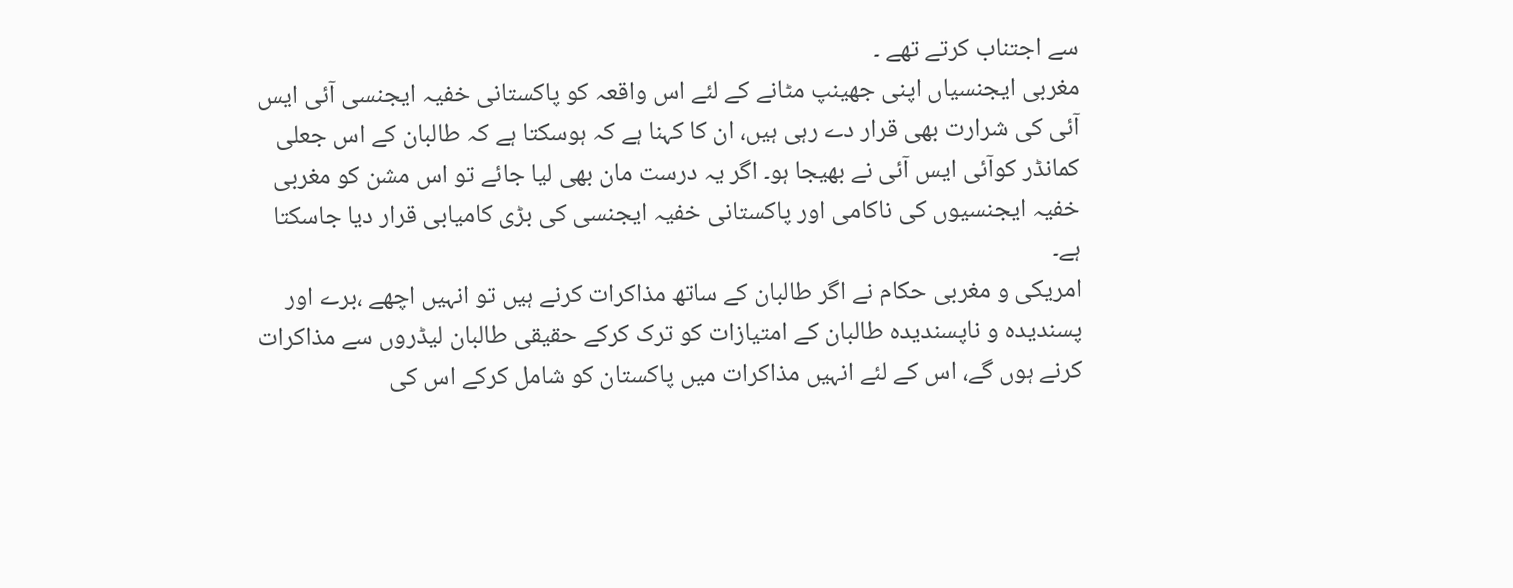سے اجتناب کرتے تھے ۔
مغربی ایجنسیاں اپنی جھینپ مٹانے کے لئے اس واقعہ کو پاکستانی خفیہ ایجنسی آئی ایس آئی کی شرارت بھی قرار دے رہی ہیں، ان کا کہنا ہے کہ ہوسکتا ہے کہ طالبان کے اس جعلی کمانڈر کوآئی ایس آئی نے بھیجا ہو۔ اگر یہ درست مان بھی لیا جائے تو اس مشن کو مغربی خفیہ ایجنسیوں کی ناکامی اور پاکستانی خفیہ ایجنسی کی بڑی کامیابی قرار دیا جاسکتا ہے۔
امریکی و مغربی حکام نے اگر طالبان کے ساتھ مذاکرات کرنے ہیں تو انہیں اچھے ،برے اور پسندیدہ و ناپسندیدہ طالبان کے امتیازات کو ترک کرکے حقیقی طالبان لیڈروں سے مذاکرات کرنے ہوں گے، اس کے لئے انہیں مذاکرات میں پاکستان کو شامل کرکے اس کی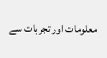معلومات اور تجربات سے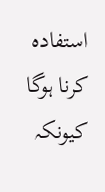استفادہ کرنا ہوگا کیونکہ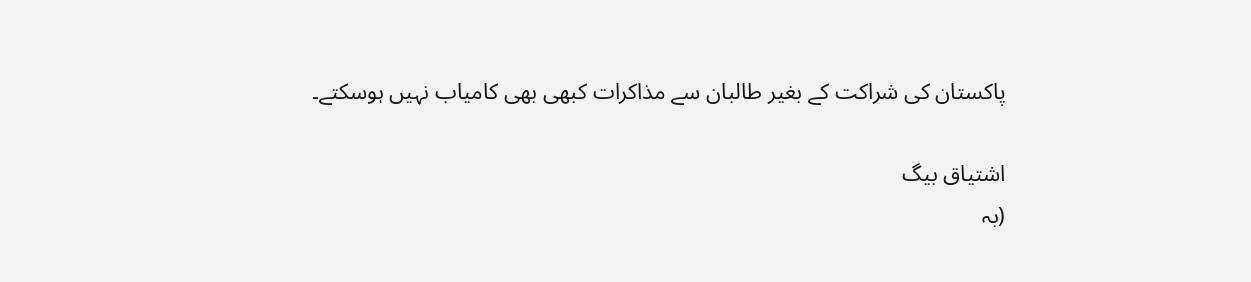پاکستان کی شراکت کے بغیر طالبان سے مذاکرات کبھی بھی کامیاب نہیں ہوسکتے۔

اشتیاق بیگ
(بہ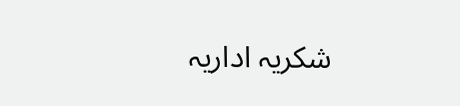شکریہ اداریہ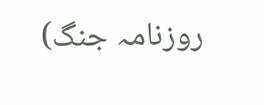روزنامہ جنگ)